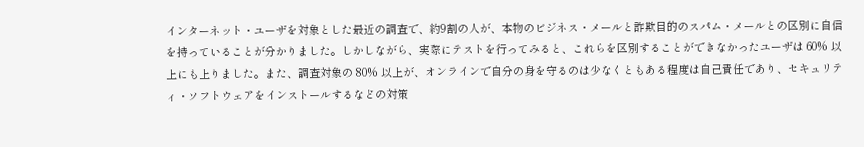インターネット・ユーザを対象とした最近の調査で、約9割の人が、本物のビジネス・メールと詐欺目的のスパム・メールとの区別に自信を持っていることが分かりました。しかしながら、実際にテストを行ってみると、これらを区別することができなかったユーザは 60% 以上にも上りました。また、調査対象の 80% 以上が、オンラインで自分の身を守るのは少なくともある程度は自己責任であり、セキュリティ・ソフトウェアをインストールするなどの対策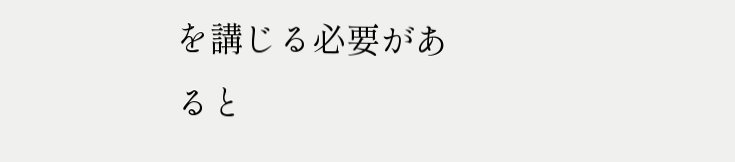を講じる必要があると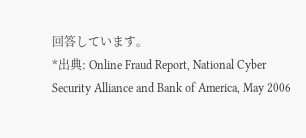回答しています。
*出典: Online Fraud Report, National Cyber Security Alliance and Bank of America, May 2006